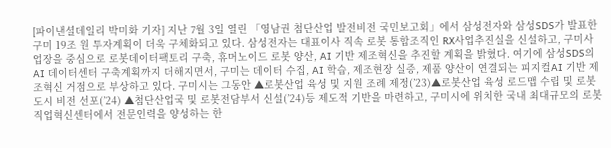[파이낸셜데일리 박미화 기자] 지난 7월 3일 열린 「영남권 첨단산업 발전비전 국민보고회」에서 삼성전자와 삼성SDS가 발표한 구미 19조 원 투자계획이 더욱 구체화되고 있다. 삼성전자는 대표이사 직속 로봇 통합조직인 RX사업추진실을 신설하고, 구미사업장을 중심으로 로봇데이터팩토리 구축, 휴머노이드 로봇 양산, AI 기반 제조혁신을 추진할 계획을 밝혔다. 여기에 삼성SDS의 AI 데이터센터 구축계획까지 더해지면서, 구미는 데이터 수집, AI 학습, 제조현장 실증, 제품 양산이 연결되는 피지컬AI 기반 제조혁신 거점으로 부상하고 있다. 구미시는 그동안 ▲로봇산업 육성 및 지원 조례 제정(’23)▲로봇산업 육성 로드맵 수립 및 로봇도시 비전 선포(’24) ▲첨단산업국 및 로봇전담부서 신설(’24)등 제도적 기반을 마련하고, 구미시에 위치한 국내 최대규모의 로봇직업혁신센터에서 전문인력을 양성하는 한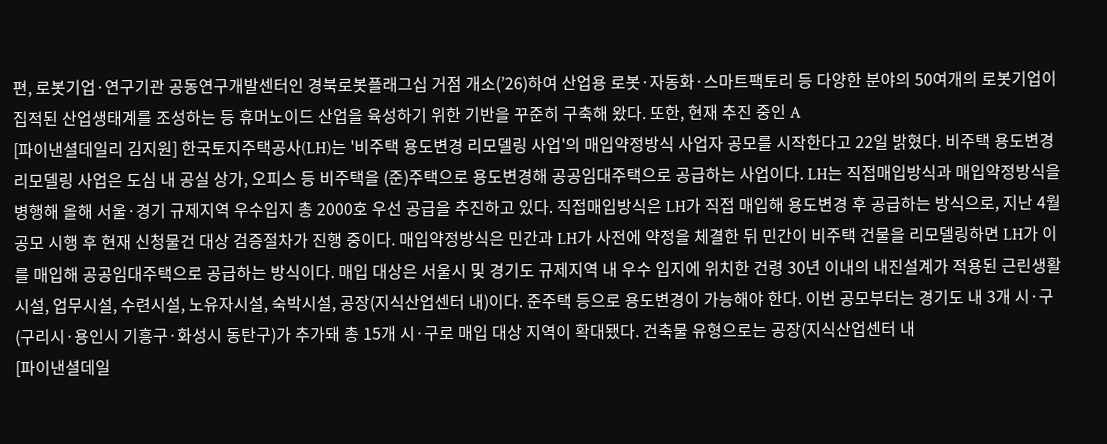편, 로봇기업·연구기관 공동연구개발센터인 경북로봇플래그십 거점 개소(’26)하여 산업용 로봇·자동화·스마트팩토리 등 다양한 분야의 50여개의 로봇기업이 집적된 산업생태계를 조성하는 등 휴머노이드 산업을 육성하기 위한 기반을 꾸준히 구축해 왔다. 또한, 현재 추진 중인 A
[파이낸셜데일리 김지원] 한국토지주택공사(LH)는 '비주택 용도변경 리모델링 사업'의 매입약정방식 사업자 공모를 시작한다고 22일 밝혔다. 비주택 용도변경 리모델링 사업은 도심 내 공실 상가, 오피스 등 비주택을 (준)주택으로 용도변경해 공공임대주택으로 공급하는 사업이다. LH는 직접매입방식과 매입약정방식을 병행해 올해 서울·경기 규제지역 우수입지 총 2000호 우선 공급을 추진하고 있다. 직접매입방식은 LH가 직접 매입해 용도변경 후 공급하는 방식으로, 지난 4월 공모 시행 후 현재 신청물건 대상 검증절차가 진행 중이다. 매입약정방식은 민간과 LH가 사전에 약정을 체결한 뒤 민간이 비주택 건물을 리모델링하면 LH가 이를 매입해 공공임대주택으로 공급하는 방식이다. 매입 대상은 서울시 및 경기도 규제지역 내 우수 입지에 위치한 건령 30년 이내의 내진설계가 적용된 근린생활시설, 업무시설, 수련시설, 노유자시설, 숙박시설, 공장(지식산업센터 내)이다. 준주택 등으로 용도변경이 가능해야 한다. 이번 공모부터는 경기도 내 3개 시·구(구리시·용인시 기흥구·화성시 동탄구)가 추가돼 총 15개 시·구로 매입 대상 지역이 확대됐다. 건축물 유형으로는 공장(지식산업센터 내
[파이낸셜데일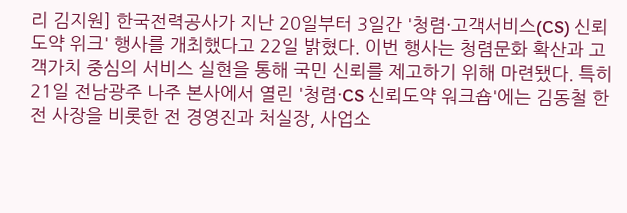리 김지원] 한국전력공사가 지난 20일부터 3일간 '청렴·고객서비스(CS) 신뢰도약 위크' 행사를 개최했다고 22일 밝혔다. 이번 행사는 청렴문화 확산과 고객가치 중심의 서비스 실현을 통해 국민 신뢰를 제고하기 위해 마련됐다. 특히 21일 전남광주 나주 본사에서 열린 '청렴·CS 신뢰도약 워크숍'에는 김동철 한전 사장을 비롯한 전 경영진과 처실장, 사업소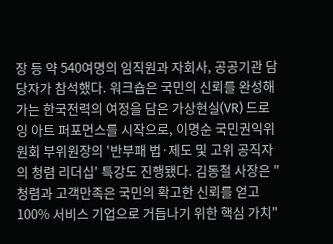장 등 약 540여명의 임직원과 자회사, 공공기관 담당자가 참석했다. 워크숍은 국민의 신뢰를 완성해가는 한국전력의 여정을 담은 가상현실(VR) 드로잉 아트 퍼포먼스를 시작으로, 이명순 국민권익위원회 부위원장의 '반부패 법·제도 및 고위 공직자의 청렴 리더십' 특강도 진행됐다. 김동철 사장은 "청렴과 고객만족은 국민의 확고한 신뢰를 얻고 100% 서비스 기업으로 거듭나기 위한 핵심 가치"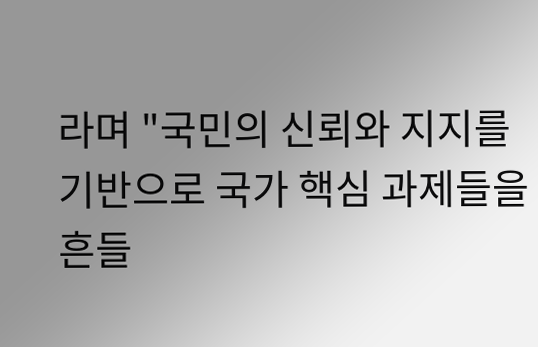라며 "국민의 신뢰와 지지를 기반으로 국가 핵심 과제들을 흔들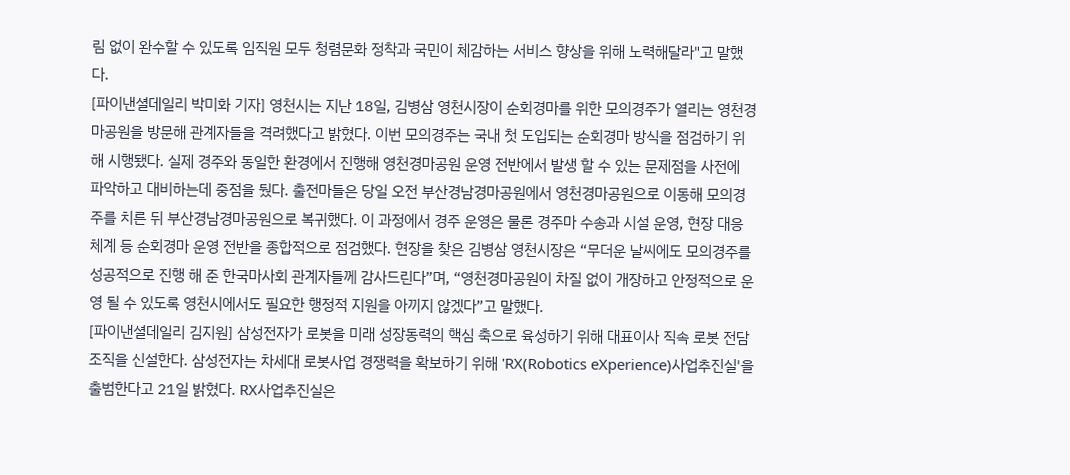림 없이 완수할 수 있도록 임직원 모두 청렴문화 정착과 국민이 체감하는 서비스 향상을 위해 노력해달라"고 말했다.
[파이낸셜데일리 박미화 기자] 영천시는 지난 18일, 김병삼 영천시장이 순회경마를 위한 모의경주가 열리는 영천경마공원을 방문해 관계자들을 격려했다고 밝혔다. 이번 모의경주는 국내 첫 도입되는 순회경마 방식을 점검하기 위해 시행됐다. 실제 경주와 동일한 환경에서 진행해 영천경마공원 운영 전반에서 발생 할 수 있는 문제점을 사전에 파악하고 대비하는데 중점을 뒀다. 출전마들은 당일 오전 부산경남경마공원에서 영천경마공원으로 이동해 모의경주를 치른 뒤 부산경남경마공원으로 복귀했다. 이 과정에서 경주 운영은 물론 경주마 수송과 시설 운영, 현장 대응체계 등 순회경마 운영 전반을 종합적으로 점검했다. 현장을 찾은 김병삼 영천시장은 “무더운 날씨에도 모의경주를 성공적으로 진행 해 준 한국마사회 관계자들께 감사드린다”며, “영천경마공원이 차질 없이 개장하고 안정적으로 운영 될 수 있도록 영천시에서도 필요한 행정적 지원을 아끼지 않겠다”고 말했다.
[파이낸셜데일리 김지원] 삼성전자가 로봇을 미래 성장동력의 핵심 축으로 육성하기 위해 대표이사 직속 로봇 전담 조직을 신설한다. 삼성전자는 차세대 로봇사업 경쟁력을 확보하기 위해 'RX(Robotics eXperience)사업추진실'을 출범한다고 21일 밝혔다. RX사업추진실은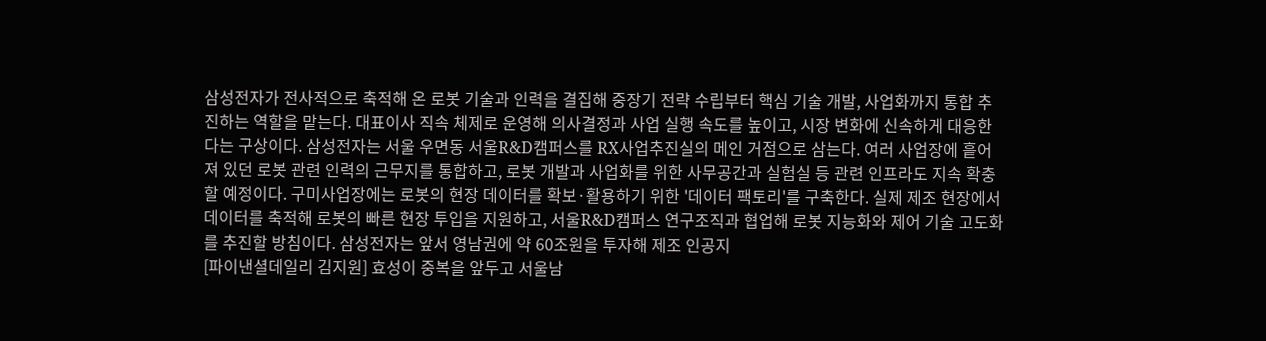삼성전자가 전사적으로 축적해 온 로봇 기술과 인력을 결집해 중장기 전략 수립부터 핵심 기술 개발, 사업화까지 통합 추진하는 역할을 맡는다. 대표이사 직속 체제로 운영해 의사결정과 사업 실행 속도를 높이고, 시장 변화에 신속하게 대응한다는 구상이다. 삼성전자는 서울 우면동 서울R&D캠퍼스를 RX사업추진실의 메인 거점으로 삼는다. 여러 사업장에 흩어져 있던 로봇 관련 인력의 근무지를 통합하고, 로봇 개발과 사업화를 위한 사무공간과 실험실 등 관련 인프라도 지속 확충할 예정이다. 구미사업장에는 로봇의 현장 데이터를 확보·활용하기 위한 '데이터 팩토리'를 구축한다. 실제 제조 현장에서 데이터를 축적해 로봇의 빠른 현장 투입을 지원하고, 서울R&D캠퍼스 연구조직과 협업해 로봇 지능화와 제어 기술 고도화를 추진할 방침이다. 삼성전자는 앞서 영남권에 약 60조원을 투자해 제조 인공지
[파이낸셜데일리 김지원] 효성이 중복을 앞두고 서울남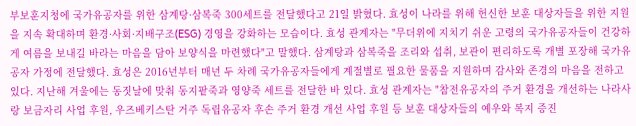부보훈지청에 국가유공자를 위한 삼계탕·삼복죽 300세트를 전달했다고 21일 밝혔다. 효성이 나라를 위해 헌신한 보훈 대상자들을 위한 지원을 지속 확대하며 환경·사회·지배구조(ESG) 경영을 강화하는 모습이다. 효성 관계자는 "무더위에 지치기 쉬운 고령의 국가유공자들이 건강하게 여름을 보내길 바라는 마음을 담아 보양식을 마련했다"고 말했다. 삼계탕과 삼복죽을 조리와 섭취, 보관이 편리하도록 개별 포장해 국가유공자 가정에 전달했다. 효성은 2016년부터 매년 두 차례 국가유공자들에게 계절별로 필요한 물품을 지원하며 감사와 존경의 마음을 전하고 있다. 지난해 겨울에는 동짓날에 맞춰 동지팥죽과 영양죽 세트를 전달한 바 있다. 효성 관계자는 "참전유공자의 주거 환경을 개선하는 나라사랑 보금자리 사업 후원, 우즈베키스탄 거주 독립유공자 후손 주거 환경 개선 사업 후원 등 보훈 대상자들의 예우와 복지 증진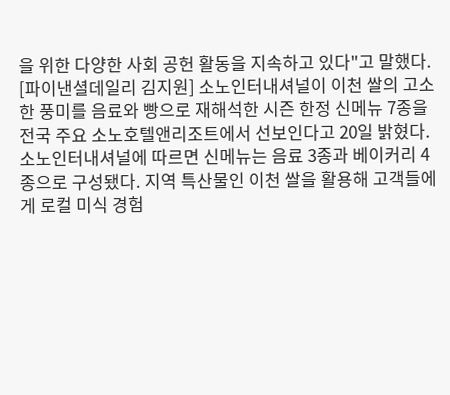을 위한 다양한 사회 공헌 활동을 지속하고 있다"고 말했다.
[파이낸셜데일리 김지원] 소노인터내셔널이 이천 쌀의 고소한 풍미를 음료와 빵으로 재해석한 시즌 한정 신메뉴 7종을 전국 주요 소노호텔앤리조트에서 선보인다고 20일 밝혔다. 소노인터내셔널에 따르면 신메뉴는 음료 3종과 베이커리 4종으로 구성됐다. 지역 특산물인 이천 쌀을 활용해 고객들에게 로컬 미식 경험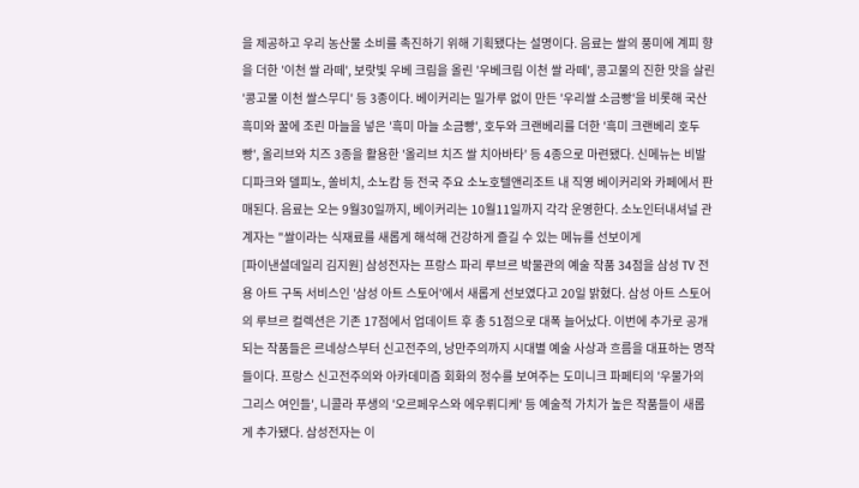을 제공하고 우리 농산물 소비를 촉진하기 위해 기획됐다는 설명이다. 음료는 쌀의 풍미에 계피 향을 더한 '이천 쌀 라떼', 보랏빛 우베 크림을 올린 '우베크림 이천 쌀 라떼', 콩고물의 진한 맛을 살린 '콩고물 이천 쌀스무디' 등 3종이다. 베이커리는 밀가루 없이 만든 '우리쌀 소금빵'을 비롯해 국산 흑미와 꿀에 조린 마늘을 넣은 '흑미 마늘 소금빵', 호두와 크랜베리를 더한 '흑미 크랜베리 호두빵', 올리브와 치즈 3종을 활용한 '올리브 치즈 쌀 치아바타' 등 4종으로 마련됐다. 신메뉴는 비발디파크와 델피노, 쏠비치, 소노캄 등 전국 주요 소노호텔앤리조트 내 직영 베이커리와 카페에서 판매된다. 음료는 오는 9월30일까지, 베이커리는 10월11일까지 각각 운영한다. 소노인터내셔널 관계자는 "쌀이라는 식재료를 새롭게 해석해 건강하게 즐길 수 있는 메뉴를 선보이게
[파이낸셜데일리 김지원] 삼성전자는 프랑스 파리 루브르 박물관의 예술 작품 34점을 삼성 TV 전용 아트 구독 서비스인 '삼성 아트 스토어'에서 새롭게 선보였다고 20일 밝혔다. 삼성 아트 스토어의 루브르 컬렉션은 기존 17점에서 업데이트 후 총 51점으로 대폭 늘어났다. 이번에 추가로 공개되는 작품들은 르네상스부터 신고전주의, 낭만주의까지 시대별 예술 사상과 흐름을 대표하는 명작들이다. 프랑스 신고전주의와 아카데미즘 회화의 정수를 보여주는 도미니크 파페티의 '우물가의 그리스 여인들', 니콜라 푸생의 '오르페우스와 에우뤼디케' 등 예술적 가치가 높은 작품들이 새롭게 추가됐다. 삼성전자는 이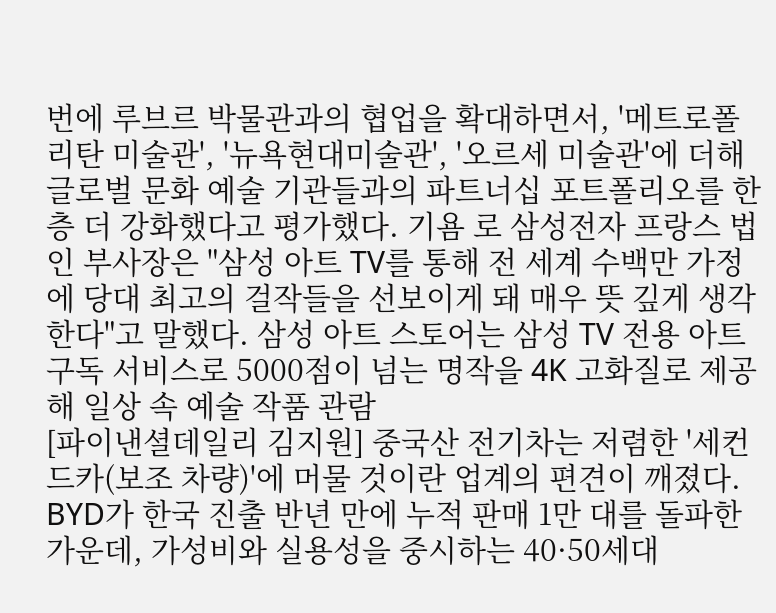번에 루브르 박물관과의 협업을 확대하면서, '메트로폴리탄 미술관', '뉴욕현대미술관', '오르세 미술관'에 더해 글로벌 문화 예술 기관들과의 파트너십 포트폴리오를 한층 더 강화했다고 평가했다. 기욤 로 삼성전자 프랑스 법인 부사장은 "삼성 아트 TV를 통해 전 세계 수백만 가정에 당대 최고의 걸작들을 선보이게 돼 매우 뜻 깊게 생각한다"고 말했다. 삼성 아트 스토어는 삼성 TV 전용 아트 구독 서비스로 5000점이 넘는 명작을 4K 고화질로 제공해 일상 속 예술 작품 관람
[파이낸셜데일리 김지원] 중국산 전기차는 저렴한 '세컨드카(보조 차량)'에 머물 것이란 업계의 편견이 깨졌다. BYD가 한국 진출 반년 만에 누적 판매 1만 대를 돌파한 가운데, 가성비와 실용성을 중시하는 40·50세대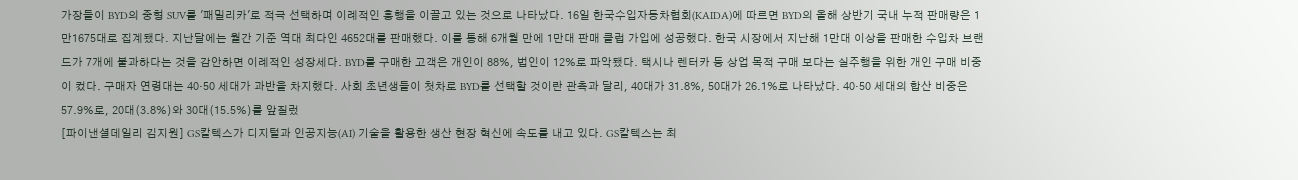가장들이 BYD의 중형 SUV를 '패밀리카'로 적극 선택하며 이례적인 흥행을 이끌고 있는 것으로 나타났다. 16일 한국수입자동차협회(KAIDA)에 따르면 BYD의 올해 상반기 국내 누적 판매량은 1만1675대로 집계됐다. 지난달에는 월간 기준 역대 최다인 4652대를 판매했다. 이를 통해 6개월 만에 1만대 판매 클럽 가입에 성공했다. 한국 시장에서 지난해 1만대 이상을 판매한 수입차 브랜드가 7개에 불과하다는 것을 감안하면 이례적인 성장세다. BYD를 구매한 고객은 개인이 88%, 법인이 12%로 파악됐다. 택시나 렌터카 등 상업 목적 구매 보다는 실주행을 위한 개인 구매 비중이 컸다. 구매자 연령대는 40·50 세대가 과반을 차지했다. 사회 초년생들이 첫차로 BYD를 선택할 것이란 관측과 달리, 40대가 31.8%, 50대가 26.1%로 나타났다. 40·50 세대의 합산 비중은 57.9%로, 20대(3.8%)와 30대(15.5%)를 앞질렀
[파이낸셜데일리 김지원] GS칼텍스가 디지털과 인공지능(AI) 기술을 활용한 생산 현장 혁신에 속도를 내고 있다. GS칼텍스는 최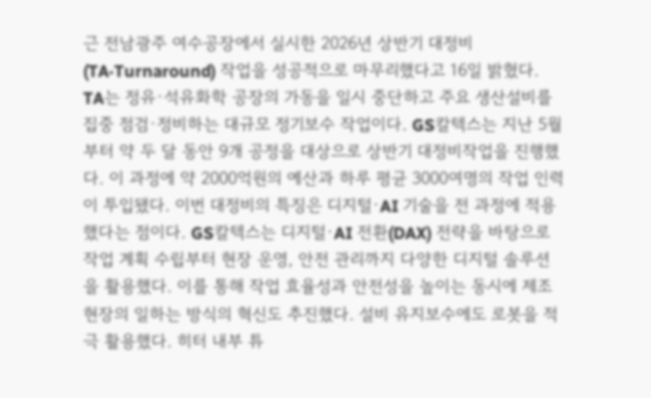근 전남광주 여수공장에서 실시한 2026년 상반기 대정비(TA·Turnaround) 작업을 성공적으로 마무리했다고 16일 밝혔다. TA는 정유·석유화학 공장의 가동을 일시 중단하고 주요 생산설비를 집중 점검·정비하는 대규모 정기보수 작업이다. GS칼텍스는 지난 5월부터 약 두 달 동안 9개 공정을 대상으로 상반기 대정비작업을 진행했다. 이 과정에 약 2000억원의 예산과 하루 평균 3000여명의 작업 인력이 투입됐다. 이번 대정비의 특징은 디지털·AI 기술을 전 과정에 적용했다는 점이다. GS칼텍스는 디지털·AI 전환(DAX) 전략을 바탕으로 작업 계획 수립부터 현장 운영, 안전 관리까지 다양한 디지털 솔루션을 활용했다. 이를 통해 작업 효율성과 안전성을 높이는 동시에 제조 현장의 일하는 방식의 혁신도 추진했다. 설비 유지보수에도 로봇을 적극 활용했다. 히터 내부 튜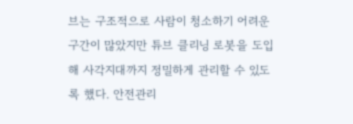브는 구조적으로 사람이 청소하기 어려운 구간이 많았지만 튜브 클리닝 로봇을 도입해 사각지대까지 정밀하게 관리할 수 있도록 했다. 안전관리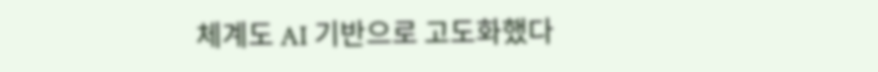체계도 AI 기반으로 고도화했다